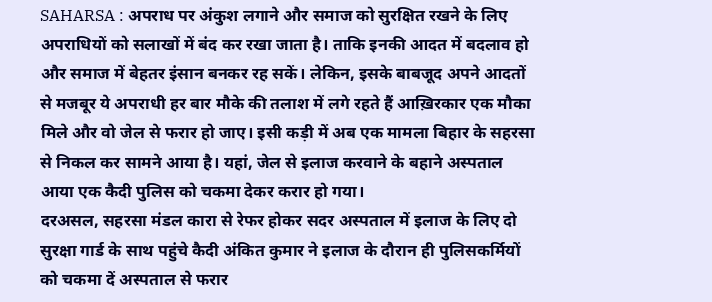SAHARSA : अपराध पर अंकुश लगाने और समाज को सुरक्षित रखने के लिए अपराधियों को सलाखों में बंद कर रखा जाता है। ताकि इनकी आदत में बदलाव हो और समाज में बेहतर इंसान बनकर रह सकें। लेकिन, इसके बाबजूद अपने आदतों से मजबूर ये अपराधी हर बार मौके की तलाश में लगे रहते हैं आख़िरकार एक मौका मिले और वो जेल से फरार हो जाए। इसी कड़ी में अब एक मामला बिहार के सहरसा से निकल कर सामने आया है। यहां, जेल से इलाज करवाने के बहाने अस्पताल आया एक कैदी पुलिस को चकमा देकर करार हो गया।
दरअसल, सहरसा मंडल कारा से रेफर होकर सदर अस्पताल में इलाज के लिए दो सुरक्षा गार्ड के साथ पहुंचे कैदी अंकित कुमार ने इलाज के दौरान ही पुलिसकर्मियों को चकमा दें अस्पताल से फरार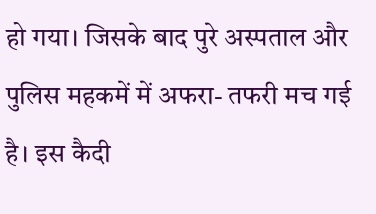हो गया। जिसके बाद पुरे अस्पताल और पुलिस महकमें में अफरा- तफरी मच गई है। इस कैदी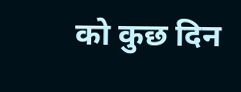को कुछ दिन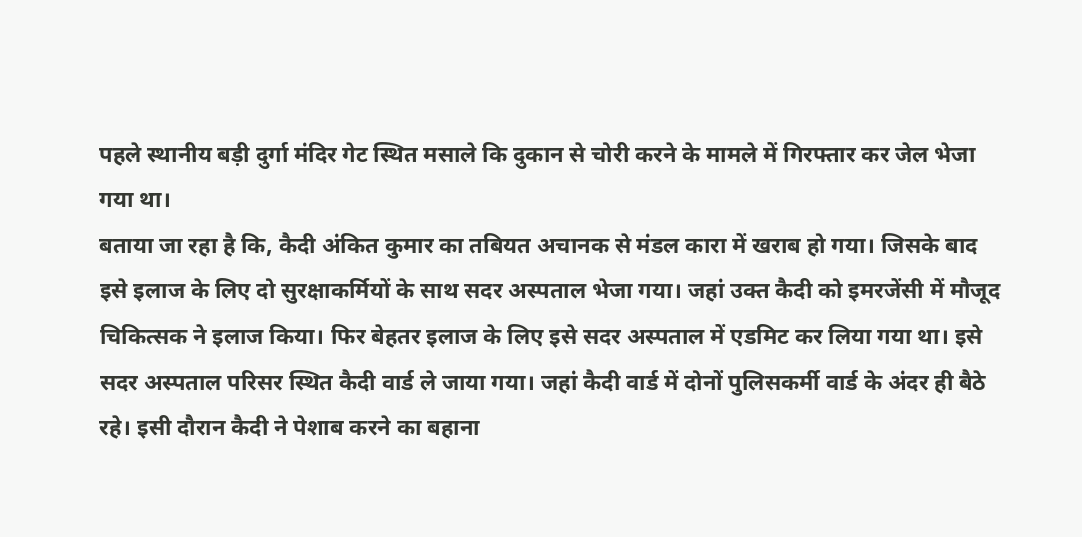पहले स्थानीय बड़ी दुर्गा मंदिर गेट स्थित मसाले कि दुकान से चोरी करने के मामले में गिरफ्तार कर जेल भेजा गया था।
बताया जा रहा है कि, कैदी अंकित कुमार का तबियत अचानक से मंडल कारा में खराब हो गया। जिसके बाद इसे इलाज के लिए दो सुरक्षाकर्मियों के साथ सदर अस्पताल भेजा गया। जहां उक्त कैदी को इमरजेंसी में मौजूद चिकित्सक ने इलाज किया। फिर बेहतर इलाज के लिए इसे सदर अस्पताल में एडमिट कर लिया गया था। इसे सदर अस्पताल परिसर स्थित कैदी वार्ड ले जाया गया। जहां कैदी वार्ड में दोनों पुलिसकर्मी वार्ड के अंदर ही बैठे रहे। इसी दौरान कैदी ने पेशाब करने का बहाना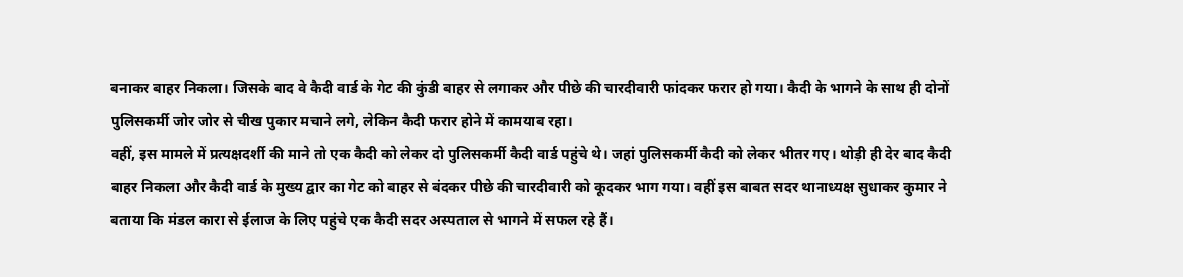बनाकर बाहर निकला। जिसके बाद वे कैदी वार्ड के गेट की कुंडी बाहर से लगाकर और पीछे की चारदीवारी फांदकर फरार हो गया। कैदी के भागने के साथ ही दोनों पुलिसकर्मी जोर जोर से चीख पुकार मचाने लगे, लेकिन कैदी फरार होने में कामयाब रहा।
वहीं, इस मामले में प्रत्यक्षदर्शी की माने तो एक कैदी को लेकर दो पुलिसकर्मी कैदी वार्ड पहुंचे थे। जहां पुलिसकर्मी कैदी को लेकर भीतर गए। थोड़ी ही देर बाद कैदी बाहर निकला और कैदी वार्ड के मुख्य द्वार का गेट को बाहर से बंदकर पीछे की चारदीवारी को कूदकर भाग गया। वहीं इस बाबत सदर थानाध्यक्ष सुधाकर कुमार ने बताया कि मंडल कारा से ईलाज के लिए पहुंचे एक कैदी सदर अस्पताल से भागने में सफल रहे हैं।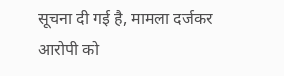सूचना दी गई है, मामला दर्जकर आरोपी को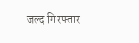जल्द गिरफ्तार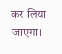कर लिया जाएगा।